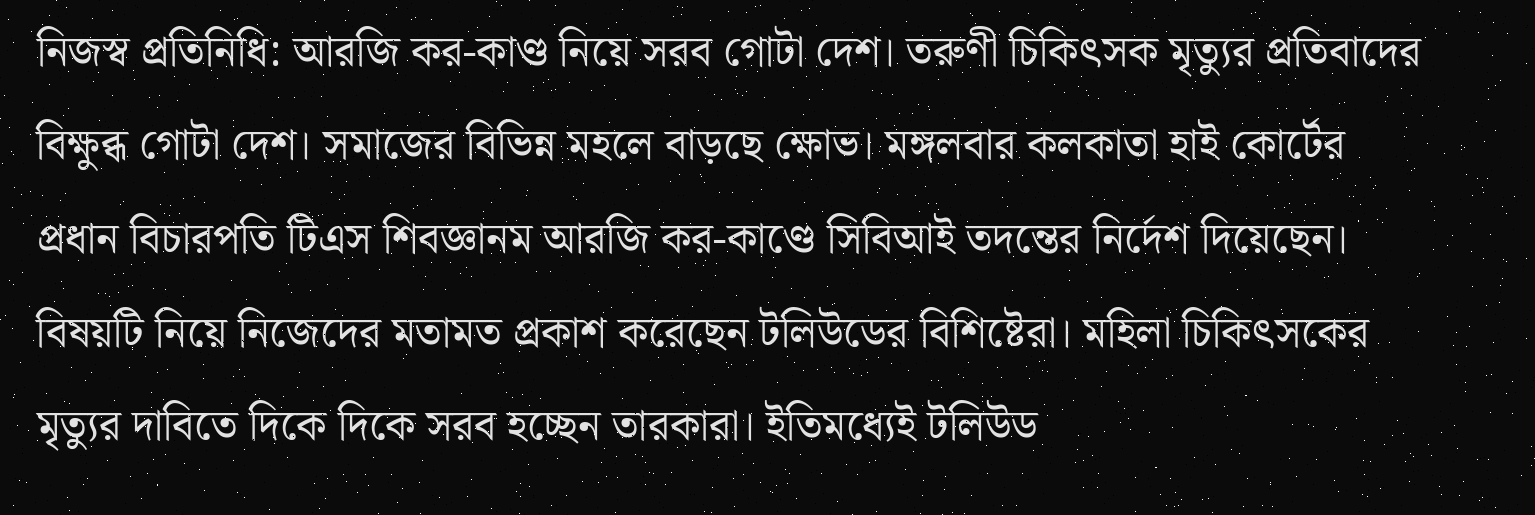নিজস্ব প্রতিনিধি: আরজি কর-কাণ্ড নিয়ে সরব গোটা দেশ। তরুণী চিকিৎসক মৃত্যুর প্রতিবাদের বিক্ষুব্ধ গোটা দেশ। সমাজের বিভিন্ন মহলে বাড়ছে ক্ষোভ। মঙ্গলবার কলকাতা হাই কোর্টের প্রধান বিচারপতি টিএস শিবজ্ঞানম আরজি কর-কাণ্ডে সিবিআই তদন্তের নির্দেশ দিয়েছেন। বিষয়টি নিয়ে নিজেদের মতামত প্রকাশ করেছেন টলিউডের বিশিষ্টেরা। মহিলা চিকিৎসকের মৃত্যুর দাবিতে দিকে দিকে সরব হচ্ছেন তারকারা। ইতিমধ্যেই টলিউড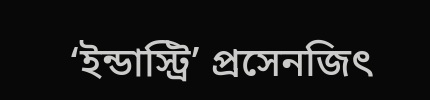‘ইন্ডাস্ট্রি’ প্রসেনজিৎ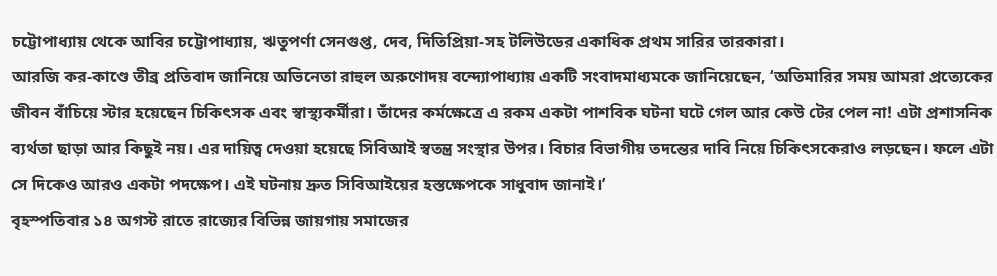চট্টোপাধ্যায় থেকে আবির চট্টোপাধ্যায়, ঋতুপর্ণা সেনগুপ্ত, দেব, দিতিপ্রিয়া-সহ টলিউডের একাধিক প্রথম সারির তারকারা।
আরজি কর-কাণ্ডে তীব্র প্রতিবাদ জানিয়ে অভিনেতা রাহুল অরুণোদয় বন্দ্যোপাধ্যায় একটি সংবাদমাধ্যমকে জানিয়েছেন, ‘অতিমারির সময় আমরা প্রত্যেকের জীবন বাঁচিয়ে স্টার হয়েছেন চিকিৎসক এবং স্বাস্থ্যকর্মীরা। তাঁদের কর্মক্ষেত্রে এ রকম একটা পাশবিক ঘটনা ঘটে গেল আর কেউ টের পেল না! এটা প্রশাসনিক ব্যর্থতা ছাড়া আর কিছুই নয়। এর দায়িত্ব দেওয়া হয়েছে সিবিআই স্বতন্ত্র সংস্থার উপর। বিচার বিভাগীয় তদন্তের দাবি নিয়ে চিকিৎসকেরাও লড়ছেন। ফলে এটা সে দিকেও আরও একটা পদক্ষেপ। এই ঘটনায় দ্রুত সিবিআইয়ের হস্তক্ষেপকে সাধুবাদ জানাই।’
বৃহস্পতিবার ১৪ অগস্ট রাতে রাজ্যের বিভিন্ন জায়গায় সমাজের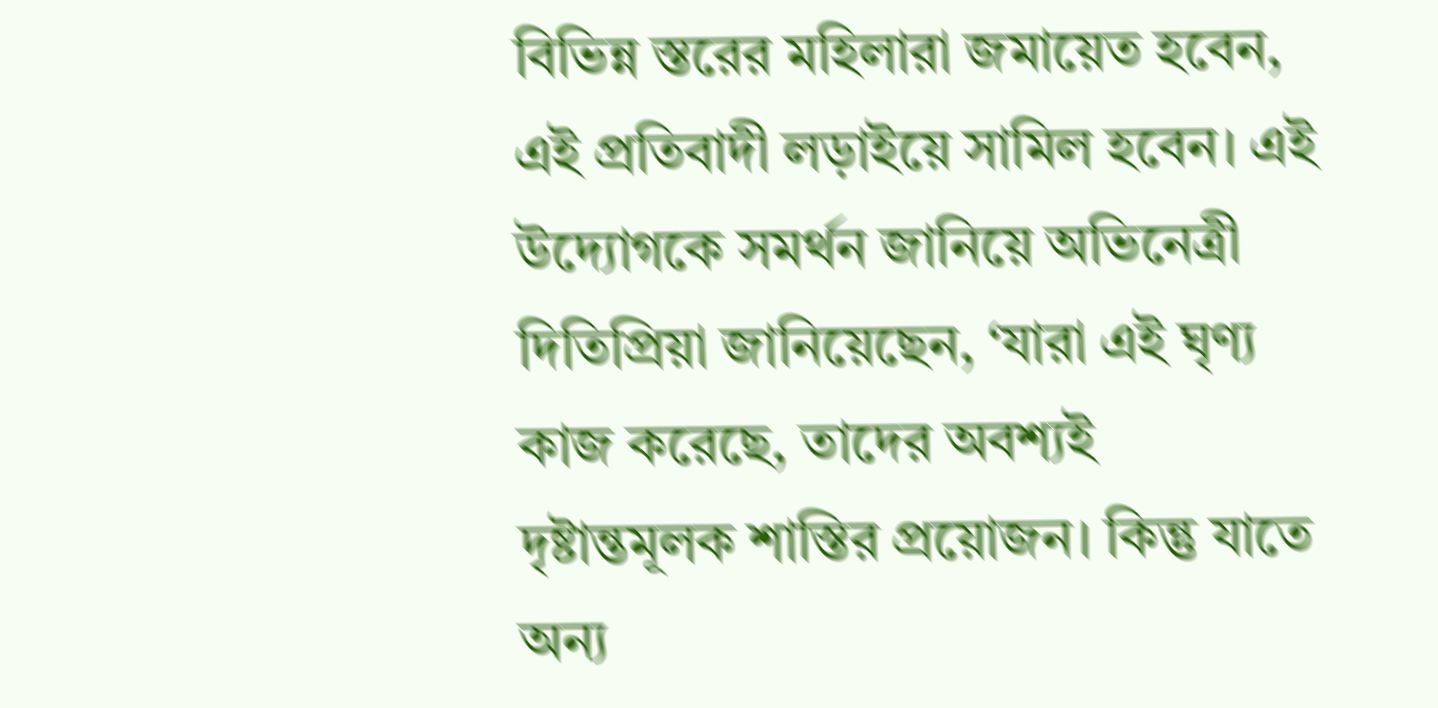বিভিন্ন স্তরের মহিলারা জমায়েত হবেন, এই প্রতিবাদী লড়াইয়ে সামিল হবেন। এই উদ্যোগকে সমর্থন জানিয়ে অভিনেত্রী দিতিপ্রিয়া জানিয়েছেন, ‘যারা এই ঘৃণ্য কাজ করেছে, তাদের অবশ্যই দৃষ্টান্তমূলক শাস্তির প্রয়োজন। কিন্তু যাতে অন্য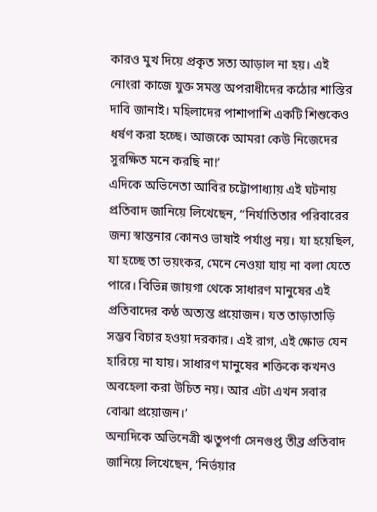কারও মুখ দিয়ে প্রকৃত সত্য আড়াল না হয়। এই নোংরা কাজে যুক্ত সমস্ত অপরাধীদের কঠোর শাস্তির দাবি জানাই। মহিলাদের পাশাপাশি একটি শিশুকেও ধর্ষণ করা হচ্ছে। আজকে আমরা কেউ নিজেদের সুরক্ষিত মনে করছি না!’
এদিকে অভিনেতা আবির চট্টোপাধ্যায় এই ঘটনায় প্রতিবাদ জানিয়ে লিখেছেন, “নির্যাতিতার পরিবারের জন্য স্বান্তনার কোনও ভাষাই পর্যাপ্ত নয়। যা হয়েছিল, যা হচ্ছে তা ভয়ংকর, মেনে নেওয়া যায় না বলা যেতে পারে। বিভিন্ন জায়গা থেকে সাধারণ মানুষের এই প্রতিবাদের কণ্ঠ অত্যন্ত প্রয়োজন। যত তাড়াতাড়ি সম্ভব বিচার হওয়া দরকার। এই রাগ, এই ক্ষোভ যেন হারিয়ে না যায়। সাধারণ মানুষের শক্তিকে কখনও অবহেলা করা উচিত নয়। আর এটা এখন সবার বোঝা প্রয়োজন।’
অন্যদিকে অভিনেত্রী ঋতুপর্ণা সেনগুপ্ত তীব্র প্রতিবাদ জানিয়ে লিখেছেন, ‘নির্ভয়ার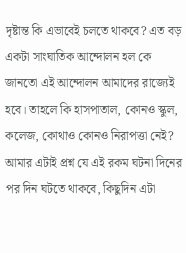দৃষ্টান্ত কি এভাবেই চলতে থাকবে? এত বড় একটা সাংঘাতিক আন্দোলন হল কে জানতো এই আন্দোলন আমাদের রাজ্যেই হবে। তাহলে কি হাসপাতাল, কোনও স্কুল, কলেজ, কোথাও কোনও নিরাপত্তা নেই? আমার এটাই প্রশ্ন যে এই রকম ঘটনা দিনের পর দিন ঘটতে থাকবে, কিছুদিন এটা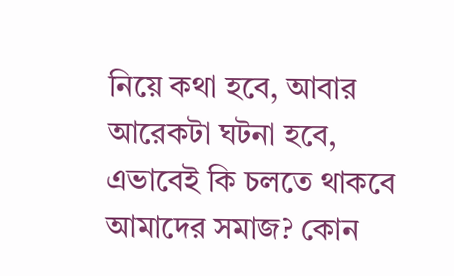নিয়ে কথা হবে, আবার আরেকটা ঘটনা হবে, এভাবেই কি চলতে থাকবে আমাদের সমাজ? কোন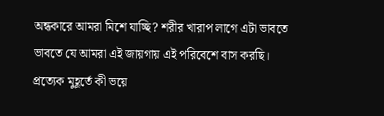অন্ধকারে আমরা মিশে যাচ্ছি? শরীর খারাপ লাগে এটা ভাবতে ভাবতে যে আমরা এই জায়গায় এই পরিবেশে বাস করছি। প্রত্যেক মুহূর্তে কী ভয়ে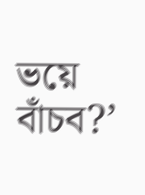ভয়ে বাঁচব?’